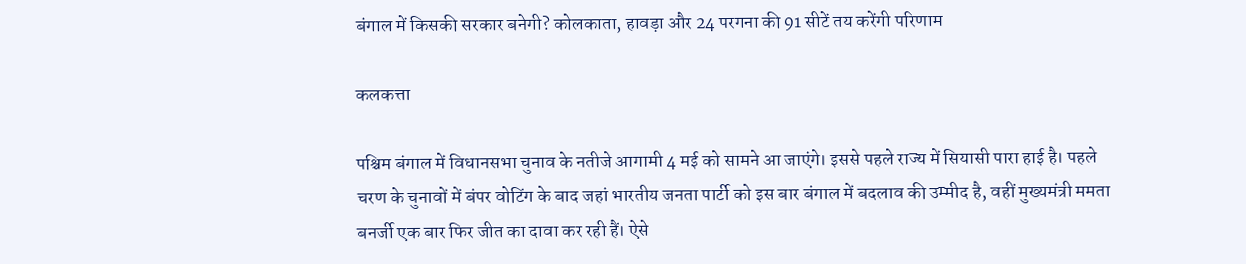बंगाल में किसकी सरकार बनेगी? कोलकाता, हावड़ा और 24 परगना की 91 सीटें तय करेंगी परिणाम

कलकत्ता

पश्चिम बंगाल में विधानसभा चुनाव के नतीजे आगामी 4 मई को सामने आ जाएंगे। इससे पहले राज्य में सियासी पारा हाई है। पहले चरण के चुनावों में बंपर वोटिंग के बाद जहां भारतीय जनता पार्टी को इस बार बंगाल में बदलाव की उम्मीद है, वहीं मुख्यमंत्री ममता बनर्जी एक बार फिर जीत का दावा कर रही हैं। ऐसे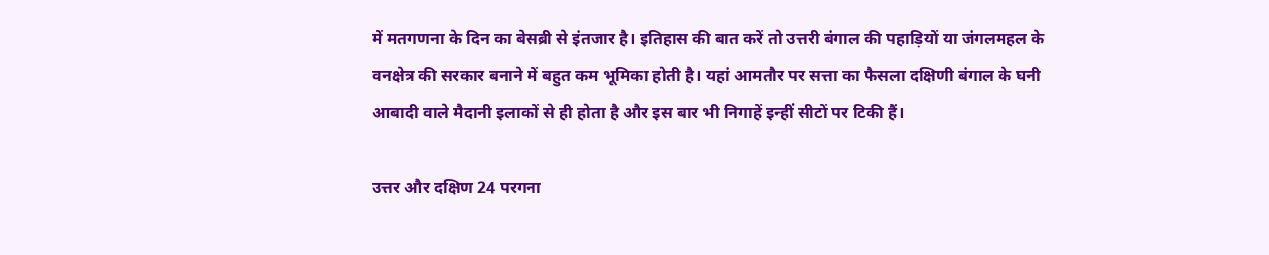में मतगणना के दिन का बेसब्री से इंतजार है। इतिहास की बात करें तो उत्तरी बंगाल की पहाड़ियों या जंगलमहल के वनक्षेत्र की सरकार बनाने में बहुत कम भूमिका होती है। यहां आमतौर पर सत्ता का फैसला दक्षिणी बंगाल के घनी आबादी वाले मैदानी इलाकों से ही होता है और इस बार भी निगाहें इन्हीं सीटों पर टिकी हैं।

उत्तर और दक्षिण 24 परगना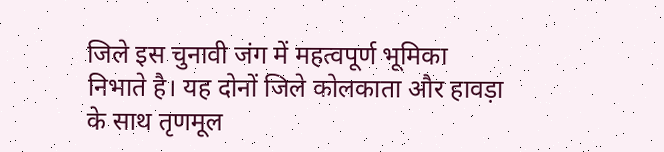जिले इस चुनावी जंग में महत्वपूर्ण भूमिका निभाते है। यह दोनों जिले कोलकाता और हावड़ा के साथ तृणमूल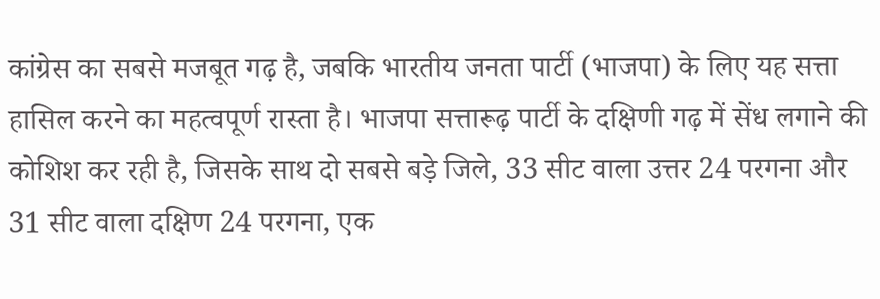कांग्रेस का सबसे मजबूत गढ़ है, जबकि भारतीय जनता पार्टी (भाजपा) के लिए यह सत्ता हासिल करने का महत्वपूर्ण रास्ता है। भाजपा सत्तारूढ़ पार्टी के दक्षिणी गढ़ में सेंध लगाने की कोशिश कर रही है, जिसके साथ दो सबसे बड़े जिले, 33 सीट वाला उत्तर 24 परगना और 31 सीट वाला दक्षिण 24 परगना, एक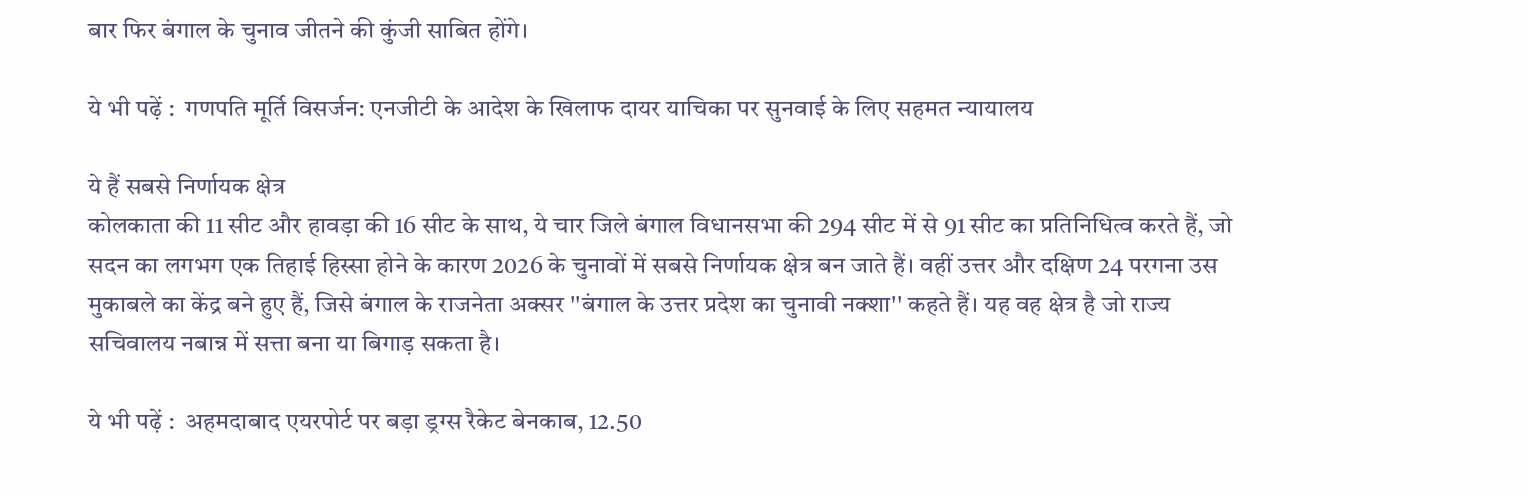बार फिर बंगाल के चुनाव जीतने की कुंजी साबित होंगे।

ये भी पढ़ें :  गणपति मूर्ति विसर्जन: एनजीटी के आदेश के खिलाफ दायर याचिका पर सुनवाई के लिए सहमत न्यायालय

ये हैं सबसे निर्णायक क्षेत्र
कोलकाता की 11 सीट और हावड़ा की 16 सीट के साथ, ये चार जिले बंगाल विधानसभा की 294 सीट में से 91 सीट का प्रतिनिधित्व करते हैं, जो सदन का लगभग एक तिहाई हिस्सा होने के कारण 2026 के चुनावों में सबसे निर्णायक क्षेत्र बन जाते हैं। वहीं उत्तर और दक्षिण 24 परगना उस मुकाबले का केंद्र बने हुए हैं, जिसे बंगाल के राजनेता अक्सर ''बंगाल के उत्तर प्रदेश का चुनावी नक्शा'' कहते हैं। यह वह क्षेत्र है जो राज्य सचिवालय नबान्न में सत्ता बना या बिगाड़ सकता है।

ये भी पढ़ें :  अहमदाबाद एयरपोर्ट पर बड़ा ड्रग्स रैकेट बेनकाब, 12.50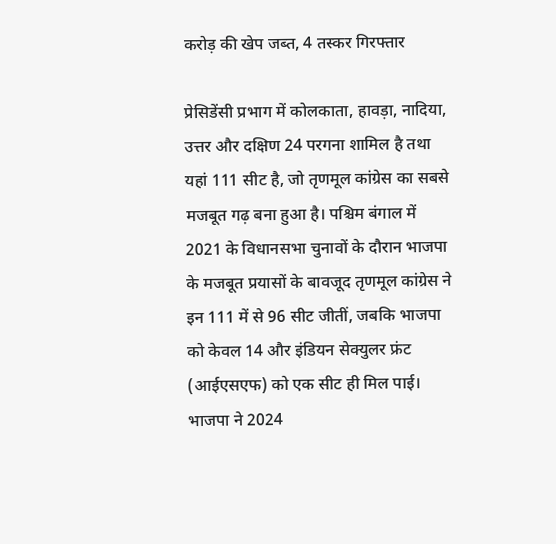करोड़ की खेप जब्त, 4 तस्कर गिरफ्तार

प्रेसिडेंसी प्रभाग में कोलकाता, हावड़ा, नादिया, उत्तर और दक्षिण 24 परगना शामिल है तथा यहां 111 सीट है, जो तृणमूल कांग्रेस का सबसे मजबूत गढ़ बना हुआ है। पश्चिम बंगाल में 2021 के विधानसभा चुनावों के दौरान भाजपा के मजबूत प्रयासों के बावजूद तृणमूल कांग्रेस ने इन 111 में से 96 सीट जीतीं, जबकि भाजपा को केवल 14 और इंडियन सेक्युलर फ्रंट (आईएसएफ) को एक सीट ही मिल पाई। भाजपा ने 2024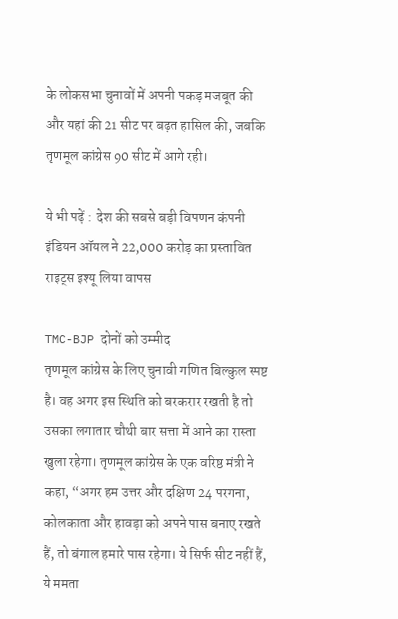के लोकसभा चुनावों में अपनी पकड़ मजबूत की और यहां की 21 सीट पर बढ़त हासिल की, जबकि तृणमूल कांग्रेस 90 सीट में आगे रही।

ये भी पढ़ें :  देश की सबसे बड़ी विपणन कंपनी इंडियन ऑयल ने 22,000 करोड़ का प्रस्तावित राइट्स इश्यू लिया वापस

TMC-BJP दोनों को उम्मीद
तृणमूल कांग्रेस के लिए चुनावी गणित बिल्कुल स्पष्ट है। वह अगर इस स्थिति को बरकरार रखती है तो उसका लगातार चौथी बार सत्ता में आने का रास्ता खुला रहेगा। तृणमूल कांग्रेस के एक वरिष्ठ मंत्री ने कहा, “अगर हम उत्तर और दक्षिण 24 परगना, कोलकाता और हावड़ा को अपने पास बनाए रखते हैं, तो बंगाल हमारे पास रहेगा। ये सिर्फ सीट नहीं हैं, ये ममता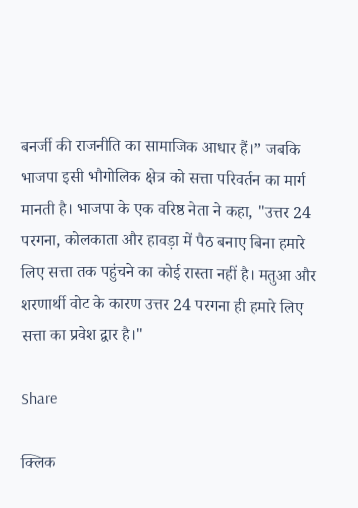बनर्जी की राजनीति का सामाजिक आधार हैं।” जबकि भाजपा इसी भौगोलिक क्षेत्र को सत्ता परिवर्तन का मार्ग मानती है। भाजपा के एक वरिष्ठ नेता ने कहा, "उत्तर 24 परगना, कोलकाता और हावड़ा में पैठ बनाए बिना हमारे लिए सत्ता तक पहुंचने का कोई रास्ता नहीं है। मतुआ और शरणार्थी वोट के कारण उत्तर 24 परगना ही हमारे लिए सत्ता का प्रवेश द्वार है।"

Share

क्लिक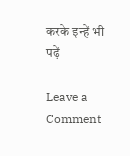करके इन्हें भी पढ़ें

Leave a Comment